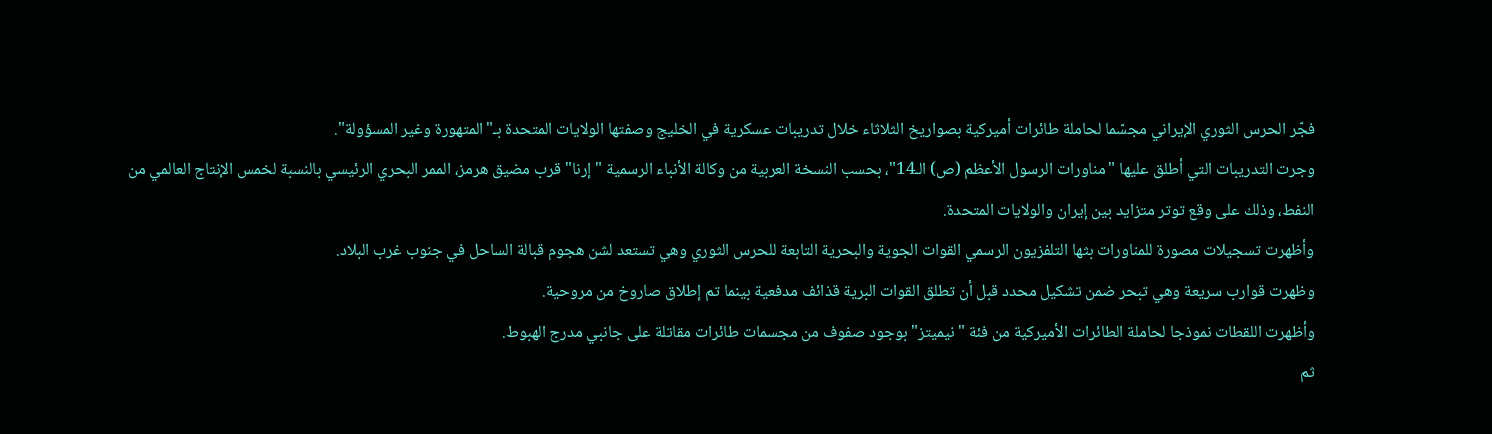فجّر الحرس الثوري الإيراني مجسّما لحاملة طائرات أميركية بصواريخ الثلاثاء خلال تدريبات عسكرية في الخليج وصفتها الولايات المتحدة بـ"المتهورة وغير المسؤولة".
وجرت التدريبات التي أطلق عليها "مناورات الرسول الأعظم (ص) الـ14"، بحسب النسخة العربية من وكالة الأنباء الرسمية "إرنا" قرب مضيق هرمز، الممر البحري الرئيسي بالنسبة لخمس الإنتاج العالمي من النفط، وذلك على وقع توتر متزايد بين إيران والولايات المتحدة.
وأظهرت تسجيلات مصورة للمناورات بثها التلفزيون الرسمي القوات الجوية والبحرية التابعة للحرس الثوري وهي تستعد لشن هجوم قبالة الساحل في جنوب غرب البلاد.
وظهرت قوارب سريعة وهي تبحر ضمن تشكيل محدد قبل أن تطلق القوات البرية قذائف مدفعية بينما تم إطلاق صاروخ من مروحية.
وأظهرت اللقطات نموذجا لحاملة الطائرات الأميركية من فئة "نيميتز" بوجود صفوف من مجسمات طائرات مقاتلة على جانبي مدرج الهبوط.
ثم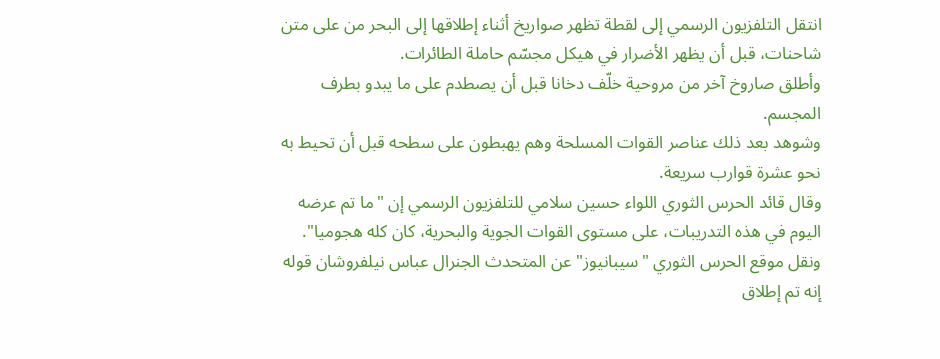انتقل التلفزيون الرسمي إلى لقطة تظهر صواريخ أثناء إطلاقها إلى البحر من على متن شاحنات، قبل أن يظهر الأضرار في هيكل مجسّم حاملة الطائرات.
وأطلق صاروخ آخر من مروحية خلّف دخانا قبل أن يصطدم على ما يبدو بطرف المجسم.
وشوهد بعد ذلك عناصر القوات المسلحة وهم يهبطون على سطحه قبل أن تحيط به نحو عشرة قوارب سريعة.
وقال قائد الحرس الثوري اللواء حسين سلامي للتلفزيون الرسمي إن "ما تم عرضه اليوم في هذه التدريبات، على مستوى القوات الجوية والبحرية، كان كله هجوميا".
ونقل موقع الحرس الثوري "سيبانيوز" عن المتحدث الجنرال عباس نيلفروشان قوله إنه تم إطلاق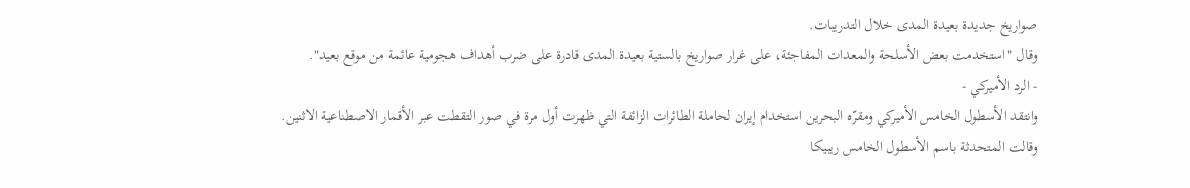صواريخ جديدة بعيدة المدى خلال التدريبات.
وقال "استخدمت بعض الأسلحة والمعدات المفاجئة، على غرار صواريخ بالستية بعيدة المدى قادرة على ضرب أهداف هجومية عائمة من موقع بعيد".
- الرد الأميركي -
وانتقد الأسطول الخامس الأميركي ومقرّه البحرين استخدام إيران لحاملة الطائرات الزائفة التي ظهرت أول مرة في صور التقطت عبر الأقمار الاصطناعية الاثنين.
وقالت المتحدثة باسم الأسطول الخامس ريبيكا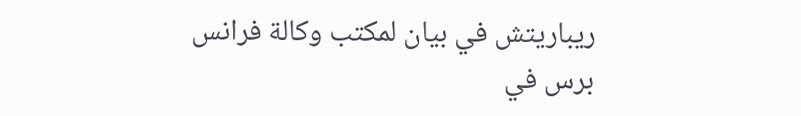ريباريتش في بيان لمكتب وكالة فرانس برس في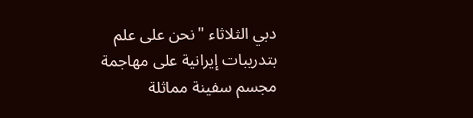دبي الثلاثاء "نحن على علم بتدريبات إيرانية على مهاجمة مجسم سفينة مماثلة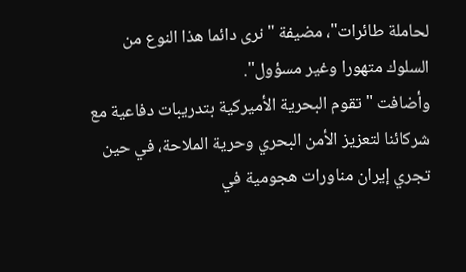لحاملة طائرات"، مضيفة "نرى دائما هذا النوع من السلوك متهورا وغير مسؤول".
وأضافت "تقوم البحرية الأميركية بتدريبات دفاعية مع شركائنا لتعزيز الأمن البحري وحرية الملاحة، في حين تجري إيران مناورات هجومية في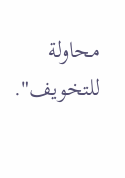محاولة للتخويف".